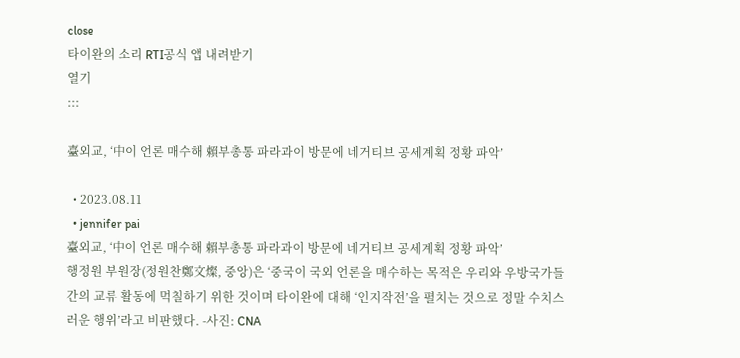close
타이완의 소리 RTI공식 앱 내려받기
열기
:::

臺외교, ‘中이 언론 매수해 賴부총통 파라과이 방문에 네거티브 공세계획 정황 파악’

  • 2023.08.11
  • jennifer pai
臺외교, ‘中이 언론 매수해 賴부총통 파라과이 방문에 네거티브 공세계획 정황 파악’
행정원 부원장(정원찬鄭文燦, 중앙)은 ‘중국이 국외 언론을 매수하는 목적은 우리와 우방국가들 간의 교류 활동에 먹칠하기 위한 것이며 타이완에 대해 ‘인지작전’을 펼치는 것으로 정말 수치스러운 행위’라고 비판했다. -사진: CNA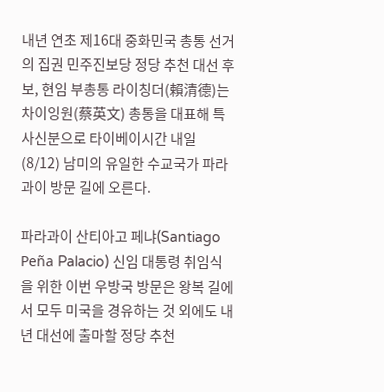내년 연초 제16대 중화민국 총통 선거의 집권 민주진보당 정당 추천 대선 후보, 현임 부총통 라이칭더(賴清德)는 차이잉원(蔡英文) 총통을 대표해 특사신분으로 타이베이시간 내일(8/12) 남미의 유일한 수교국가 파라과이 방문 길에 오른다.

파라과이 산티아고 페냐(Santiago Peña Palacio) 신임 대통령 취임식을 위한 이번 우방국 방문은 왕복 길에서 모두 미국을 경유하는 것 외에도 내년 대선에 출마할 정당 추천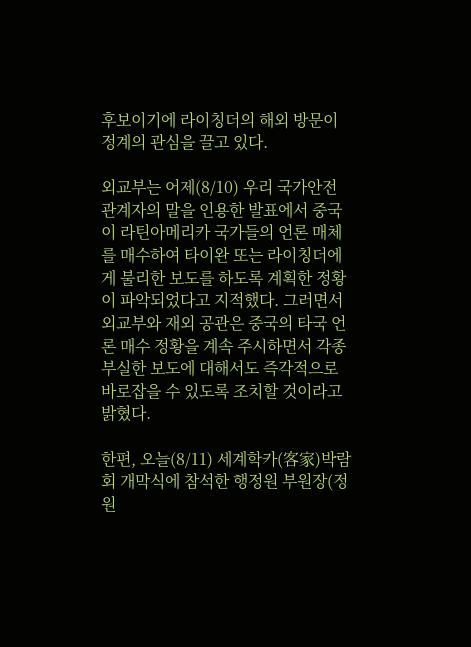후보이기에 라이칭더의 해외 방문이 정계의 관심을 끌고 있다.

외교부는 어제(8/10) 우리 국가안전 관계자의 말을 인용한 발표에서 중국이 라틴아메리카 국가들의 언론 매체를 매수하여 타이완 또는 라이칭더에게 불리한 보도를 하도록 계획한 정황이 파악되었다고 지적했다. 그러면서 외교부와 재외 공관은 중국의 타국 언론 매수 정황을 계속 주시하면서 각종 부실한 보도에 대해서도 즉각적으로 바로잡을 수 있도록 조치할 것이라고 밝혔다.

한편, 오늘(8/11) 세계학카(客家)박람회 개막식에 참석한 행정원 부원장(정원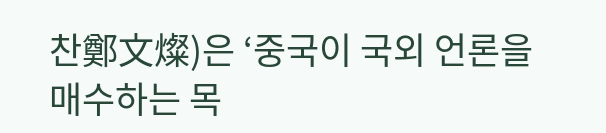찬鄭文燦)은 ‘중국이 국외 언론을 매수하는 목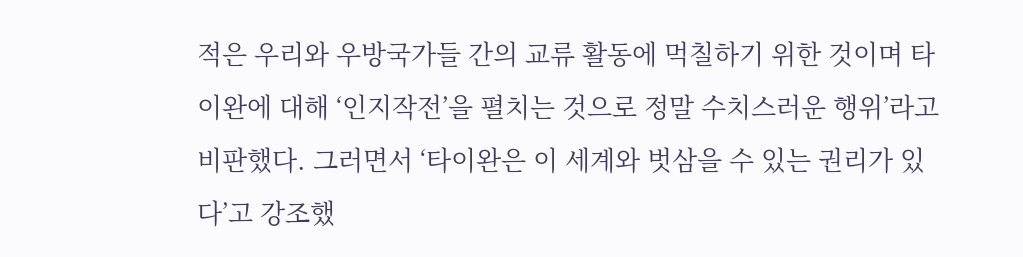적은 우리와 우방국가들 간의 교류 활동에 먹칠하기 위한 것이며 타이완에 대해 ‘인지작전’을 펼치는 것으로 정말 수치스러운 행위’라고 비판했다. 그러면서 ‘타이완은 이 세계와 벗삼을 수 있는 권리가 있다’고 강조했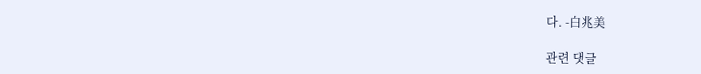다. -白兆美

관련 댓글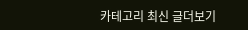카테고리 최신 글더보기